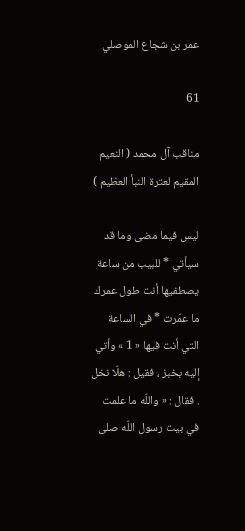عمر بن شجاع الموصلي

61

مناقب آل محمد ( النعيم المقيم لعترة النبأ العظيم )

ليس فيما مضى وما قد سيأتي * للبيب من ساعة يصطفيها أنت طول عمرك ما عمّرت * في الساعة التي أنت فيها « 1 » وأتي إليه بخبز ، فقيل : هلّا نخل . فقال : « واللّه ما علمت في بيت رسول اللّه صلى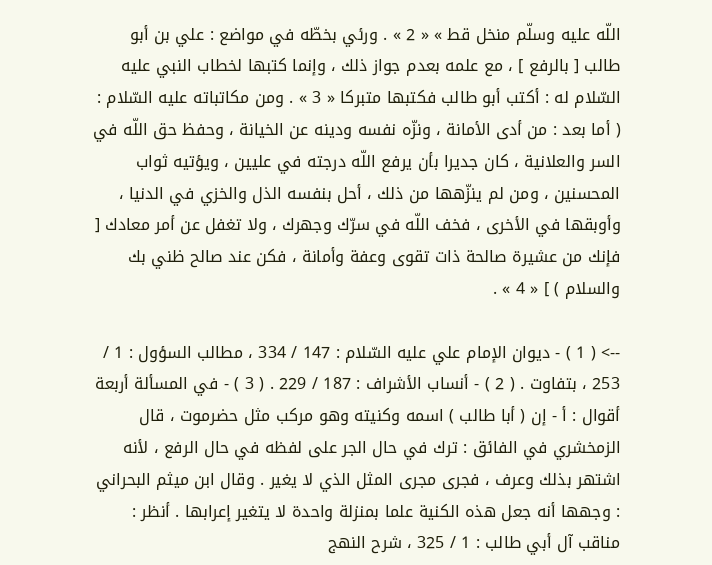اللّه عليه وسلّم منخل قط » « 2 » . ورئي بخطّه في مواضع : علي بن أبو طالب [ بالرفع ] ، مع علمه بعدم جواز ذلك ، وإنما كتبها لخطاب النبي عليه السّلام له : أكتب أبو طالب فكتبها متبركا « 3 » . ومن مكاتباته عليه السّلام : ( أما بعد : من أدى الأمانة ، ونزّه نفسه ودينه عن الخيانة ، وحفظ حق اللّه في السر والعلانية ، كان جديرا بأن يرفع اللّه درجته في عليين ، ويؤتيه ثواب المحسنين ، ومن لم ينزّهها من ذلك ، أحل بنفسه الذل والخزي في الدنيا ، وأوبقها في الأخرى ، فخف اللّه في سرّك وجهرك ، ولا تغفل عن أمر معادك [ فإنك من عشيرة صالحة ذات تقوى وعفة وأمانة ، فكن عند صالح ظني بك والسلام ) ] « 4 » .

--> ( 1 ) - ديوان الإمام علي عليه السّلام : 147 / 334 ، مطالب السؤول : 1 / 253 ، بتفاوت . ( 2 ) - أنساب الأشراف : 187 / 229 . ( 3 ) - في المسألة أربعة أقوال : أ - إن ( أبا طالب ) اسمه وكنيته وهو مركب مثل حضرموت ، قال الزمخشري في الفائق : ترك في حال الجر على لفظه في حال الرفع ، لأنه اشتهر بذلك وعرف ، فجرى مجرى المثل الذي لا يغير . وقال ابن ميثم البحراني : وجهها أنه جعل هذه الكنية علما بمنزلة واحدة لا يتغير إعرابها . أنظر : مناقب آل أبي طالب : 1 / 325 ، شرح النهج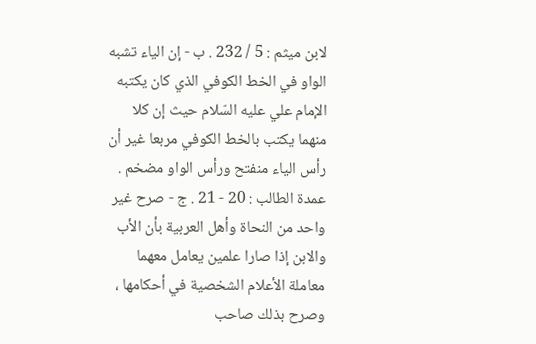لابن ميثم : 5 / 232 . ب - إن الياء تشبه الواو في الخط الكوفي الذي كان يكتبه الإمام علي عليه السّلام حيث إن كلا منهما يكتب بالخط الكوفي مربعا غير أن رأس الياء منفتح ورأس الواو مضخم . عمدة الطالب : 20 - 21 . ج - صرح غير واحد من النحاة وأهل العربية بأن الأب والابن إذا صارا علمين يعامل معهما معاملة الأعلام الشخصية في أحكامها ، وصرح بذلك صاحب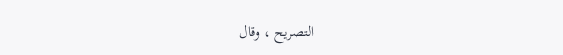التصريح ، وقال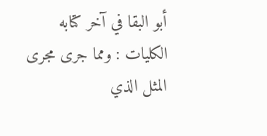أبو البقا في آخر كتابه الكليات : ومما جرى مجرى المثل الذي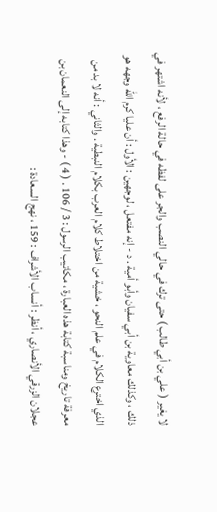لا يغير ( علي بن أبي طالب ) حتى ترك في حالي النصب والجر على لفظه في حالة الرفع ، لأنه اشتهر في ذلك ، وكذلك معاوية بن أبي سفيان وأبو أمية . د - إنه مفتعل ، لوجهين : الأول : أن عليا كرم اللّه وجهه هو الذي اخترع الكلام في علم النحو ، خشية من اختلاط كلام العرب بكلام النبطية . والثاني : أنه لا بد من معرفة تاريخ ومناسبة كتابة هذه العبارة ، مكاتيب الرسول : 3 / 106 . ( 4 ) - وهذا كتابه إلى النعمان بن عجلان الزرقي الأنصاري ، أنظر : أنساب الأشراف : 159 ، نهج السعادة :